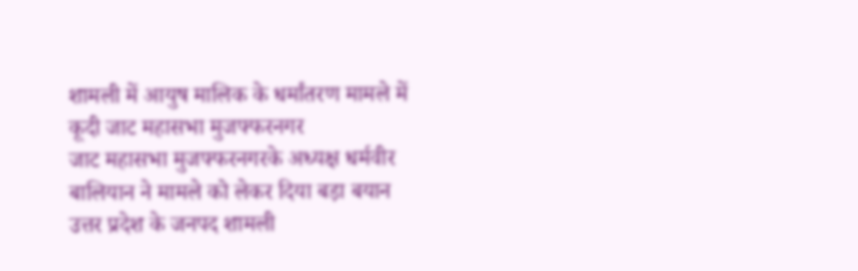शामली में आयुष मालिक के धर्मांतरण मामले में कूदी जाट महासभा मुजफ्फरनगर
जाट महासभा मुजफ्फरनगरके अध्यक्ष धर्मवीर बालियान ने मामले को लेकर दिया बड़ा बयान
उत्तर प्रदेश के जनपद शामली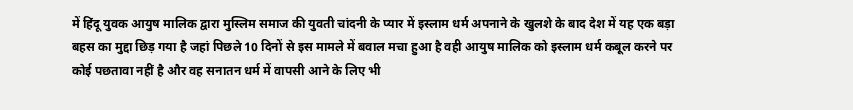में हिंदू युवक आयुष मालिक द्वारा मुस्लिम समाज की युवती चांदनी के प्यार में इस्लाम धर्म अपनाने के खुलशे के बाद देश में यह एक बड़ा बहस का मुद्दा छिड़ गया है जहां पिछले 10 दिनों से इस मामले में बवाल मचा हुआ है वही आयुष मालिक को इस्लाम धर्म कबूल करने पर कोई पछतावा नहीं है और वह सनातन धर्म में वापसी आने के लिए भी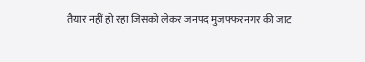तैयार नहीं हो रहा जिसको लेकर जनपद मुजफ्फरनगर की जाट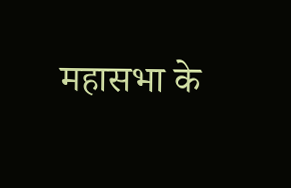महासभा के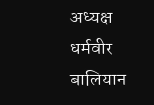अध्यक्ष धर्मवीर बालियान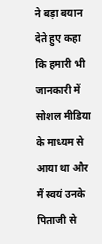ने बड़ा बयान देते हुए कहा कि हमारी भी जानकारी में सोशल मीडिया के माध्यम से आया था और मैं स्वयं उनके पिताजी से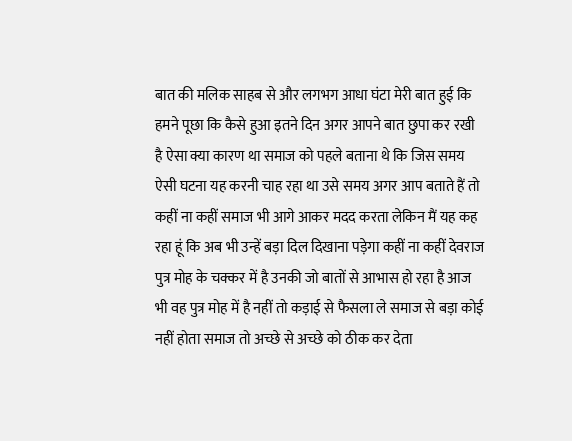बात की मलिक साहब से और लगभग आधा घंटा मेरी बात हुई कि हमने पूछा कि कैसे हुआ इतने दिन अगर आपने बात छुपा कर रखी है ऐसा क्या कारण था समाज को पहले बताना थे कि जिस समय ऐसी घटना यह करनी चाह रहा था उसे समय अगर आप बताते हैं तो कहीं ना कहीं समाज भी आगे आकर मदद करता लेकिन मैं यह कह रहा हूं कि अब भी उन्हें बड़ा दिल दिखाना पड़ेगा कहीं ना कहीं देवराज पुत्र मोह के चक्कर में है उनकी जो बातों से आभास हो रहा है आज भी वह पुत्र मोह में है नहीं तो कड़ाई से फैसला ले समाज से बड़ा कोई नहीं होता समाज तो अच्छे से अच्छे को ठीक कर देता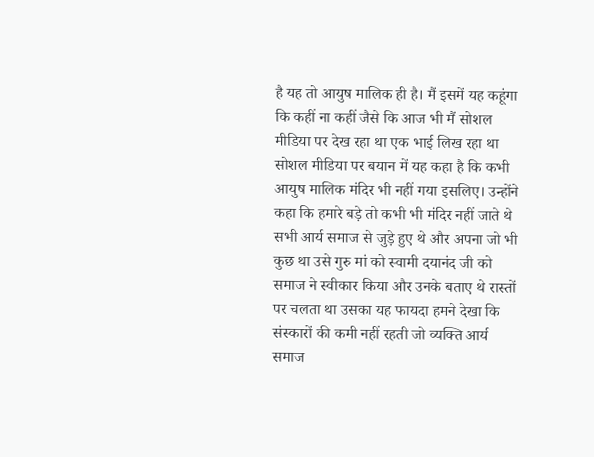है यह तो आयुष मालिक ही है। मैं इसमें यह कहूंगा कि कहीं ना कहीं जैसे कि आज भी मैं सोशल मीडिया पर देख रहा था एक भाई लिख रहा था सोशल मीडिया पर बयान में यह कहा है कि कभी आयुष मालिक मंदिर भी नहीं गया इसलिए। उन्होंने कहा कि हमारे बड़े तो कभी भी मंदिर नहीं जाते थे सभी आर्य समाज से जुड़े हुए थे और अपना जो भी कुछ था उसे गुरु मां को स्वामी दयानंद जी को समाज ने स्वीकार किया और उनके बताए थे रास्तों पर चलता था उसका यह फायदा हमने देखा कि संस्कारों की कमी नहीं रहती जो व्यक्ति आर्य समाज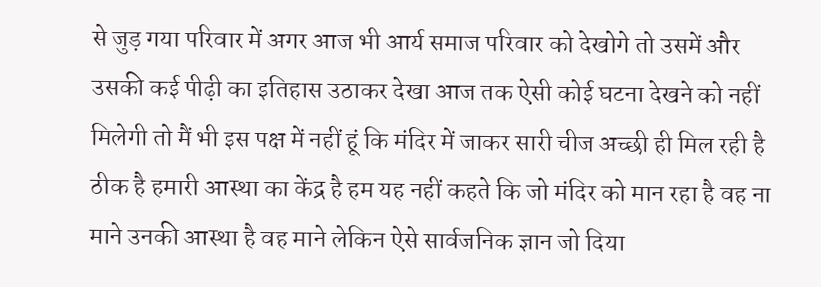से जुड़ गया परिवार में अगर आज भी आर्य समाज परिवार को देखोगे तो उसमें और उसकी कई पीढ़ी का इतिहास उठाकर देखा आज तक ऐसी कोई घटना देखने को नहीं मिलेगी तो मैं भी इस पक्ष में नहीं हूं कि मंदिर में जाकर सारी चीज अच्छी ही मिल रही है ठीक है हमारी आस्था का केंद्र है हम यह नहीं कहते कि जो मंदिर को मान रहा है वह ना माने उनकी आस्था है वह माने लेकिन ऐसे सार्वजनिक ज्ञान जो दिया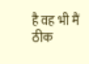है वह भी मैं ठीक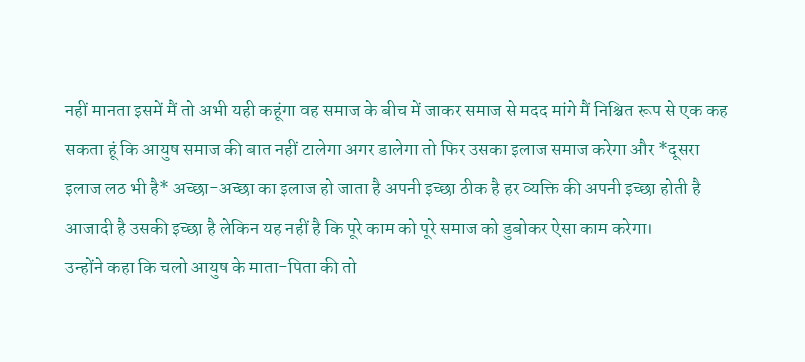नहीं मानता इसमें मैं तो अभी यही कहूंगा वह समाज के बीच में जाकर समाज से मदद मांगे मैं निश्चित रूप से एक कह सकता हूं कि आयुष समाज की बात नहीं टालेगा अगर डालेगा तो फिर उसका इलाज समाज करेगा और *दूसरा इलाज लठ भी है* अच्छा-अच्छा का इलाज हो जाता है अपनी इच्छा ठीक है हर व्यक्ति की अपनी इच्छा होती है आजादी है उसकी इच्छा है लेकिन यह नहीं है कि पूरे काम को पूरे समाज को डुबोकर ऐसा काम करेगा।
उन्होंने कहा कि चलो आयुष के माता-पिता की तो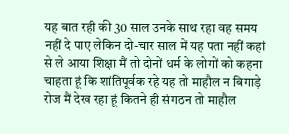यह बात रही की 30 साल उनके साथ रहा वह समय नहीं दे पाए लेकिन दो-चार साल में यह पता नहीं कहां से ले आया शिक्षा मैं तो दोनों धर्म के लोगों को कहना चाहता हूं कि शांतिपूर्वक रहे यह तो माहौल न बिगाड़े रोज मैं देख रहा हूं कितने ही संगठन तो माहौल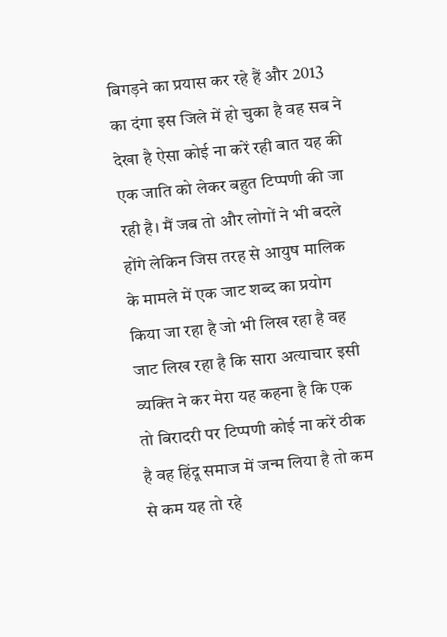बिगड़ने का प्रयास कर रहे हैं और 2013 का दंगा इस जिले में हो चुका है वह सब ने देखा है ऐसा कोई ना करें रही बात यह की एक जाति को लेकर बहुत टिप्पणी की जा रही है। मैं जब तो और लोगों ने भी बदले होंगे लेकिन जिस तरह से आयुष मालिक के मामले में एक जाट शब्द का प्रयोग किया जा रहा है जो भी लिख रहा है वह जाट लिख रहा है कि सारा अत्याचार इसी व्यक्ति ने कर मेरा यह कहना है कि एक तो बिरादरी पर टिप्पणी कोई ना करें ठीक है वह हिंदू समाज में जन्म लिया है तो कम से कम यह तो रहे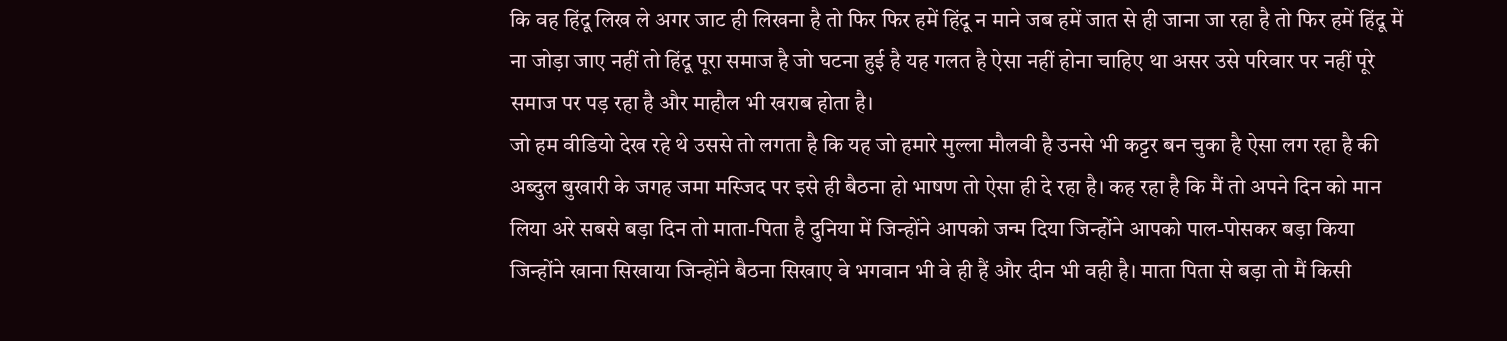कि वह हिंदू लिख ले अगर जाट ही लिखना है तो फिर फिर हमें हिंदू न माने जब हमें जात से ही जाना जा रहा है तो फिर हमें हिंदू में ना जोड़ा जाए नहीं तो हिंदू पूरा समाज है जो घटना हुई है यह गलत है ऐसा नहीं होना चाहिए था असर उसे परिवार पर नहीं पूरे समाज पर पड़ रहा है और माहौल भी खराब होता है।
जो हम वीडियो देख रहे थे उससे तो लगता है कि यह जो हमारे मुल्ला मौलवी है उनसे भी कट्टर बन चुका है ऐसा लग रहा है की अब्दुल बुखारी के जगह जमा मस्जिद पर इसे ही बैठना हो भाषण तो ऐसा ही दे रहा है। कह रहा है कि मैं तो अपने दिन को मान लिया अरे सबसे बड़ा दिन तो माता-पिता है दुनिया में जिन्होंने आपको जन्म दिया जिन्होंने आपको पाल-पोसकर बड़ा किया जिन्होंने खाना सिखाया जिन्होंने बैठना सिखाए वे भगवान भी वे ही हैं और दीन भी वही है। माता पिता से बड़ा तो मैं किसी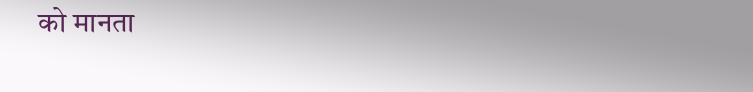को मानता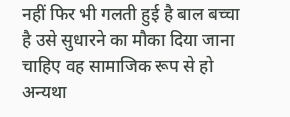नहीं फिर भी गलती हुई है बाल बच्चा है उसे सुधारने का मौका दिया जाना चाहिए वह सामाजिक रूप से हो अन्यथा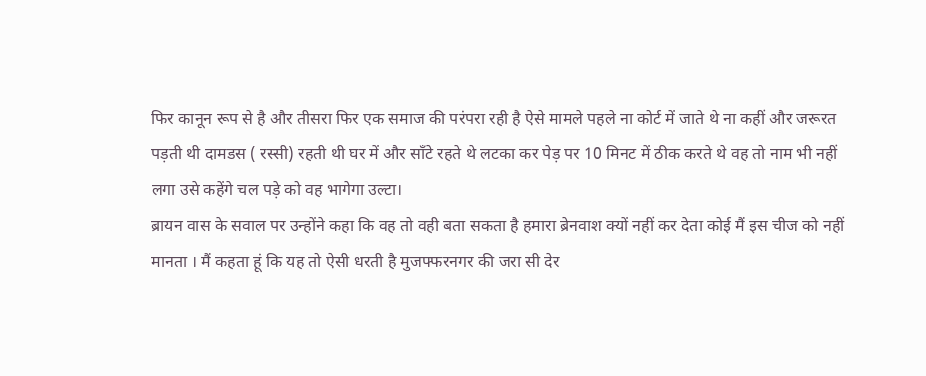फिर कानून रूप से है और तीसरा फिर एक समाज की परंपरा रही है ऐसे मामले पहले ना कोर्ट में जाते थे ना कहीं और जरूरत पड़ती थी दामडस ( रस्सी) रहती थी घर में और साँटे रहते थे लटका कर पेड़ पर 10 मिनट में ठीक करते थे वह तो नाम भी नहीं लगा उसे कहेंगे चल पड़े को वह भागेगा उल्टा।
ब्रायन वास के सवाल पर उन्होंने कहा कि वह तो वही बता सकता है हमारा ब्रेनवाश क्यों नहीं कर देता कोई मैं इस चीज को नहीं मानता । मैं कहता हूं कि यह तो ऐसी धरती है मुजफ्फरनगर की जरा सी देर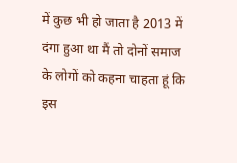में कुछ भी हो जाता है 2013 में दंगा हुआ था मैं तो दोनों समाज के लोगों को कहना चाहता हूं कि इस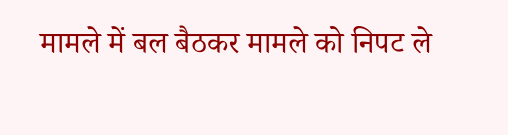मामले में बल बैठकर मामले को निपट ले